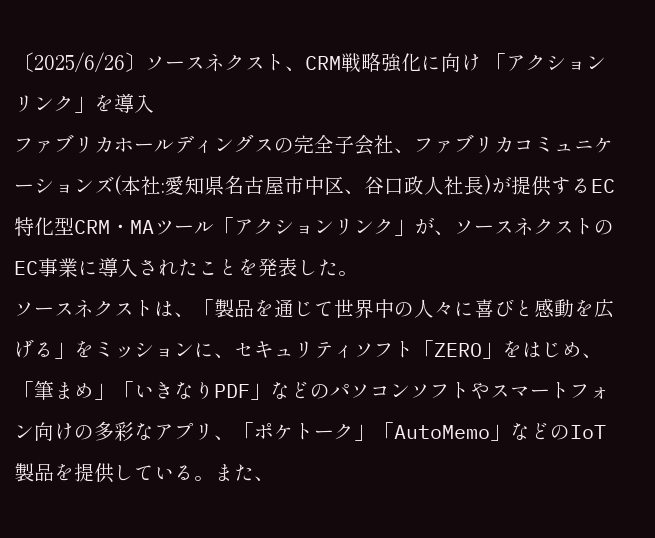〔2025/6/26〕ソースネクスト、CRM戦略強化に向け 「アクションリンク」を導入
ファブリカホールディングスの完全子会社、ファブリカコミュニケーションズ(本社:愛知県名古屋市中区、谷口政人社長)が提供するEC特化型CRM・MAツール「アクションリンク」が、ソースネクストのEC事業に導入されたことを発表した。
ソースネクストは、「製品を通じて世界中の人々に喜びと感動を広げる」をミッションに、セキュリティソフト「ZERO」をはじめ、「筆まめ」「いきなりPDF」などのパソコンソフトやスマートフォン向けの多彩なアプリ、「ポケトーク」「AutoMemo」などのIoT製品を提供している。また、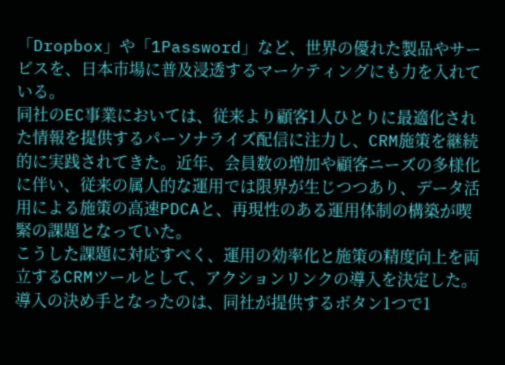「Dropbox」や「1Password」など、世界の優れた製品やサービスを、日本市場に普及浸透するマーケティングにも力を入れている。
同社のEC事業においては、従来より顧客1人ひとりに最適化された情報を提供するパーソナライズ配信に注力し、CRM施策を継続的に実践されてきた。近年、会員数の増加や顧客ニーズの多様化に伴い、従来の属人的な運用では限界が生じつつあり、データ活用による施策の高速PDCAと、再現性のある運用体制の構築が喫緊の課題となっていた。
こうした課題に対応すべく、運用の効率化と施策の精度向上を両立するCRMツールとして、アクションリンクの導入を決定した。
導入の決め手となったのは、同社が提供するボタン1つで1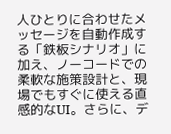人ひとりに合わせたメッセージを自動作成する「鉄板シナリオ」に加え、ノーコードでの柔軟な施策設計と、現場でもすぐに使える直感的なUI。さらに、デ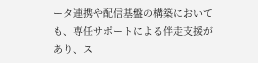ータ連携や配信基盤の構築においても、専任サポートによる伴走支援があり、ス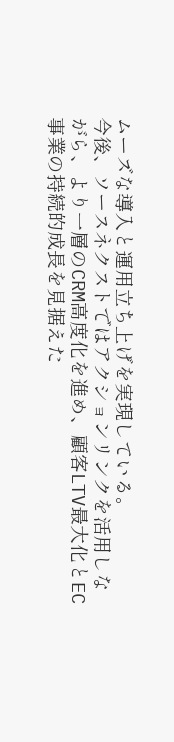ムーズな導入と運用立ち上げを実現している。
今後、ソースネクストではアクションリンクを活用しながら、より一層のCRM高度化を進め、顧客LTV最大化とEC事業の持続的成長を見据えた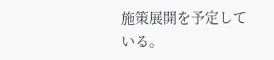施策展開を予定している。